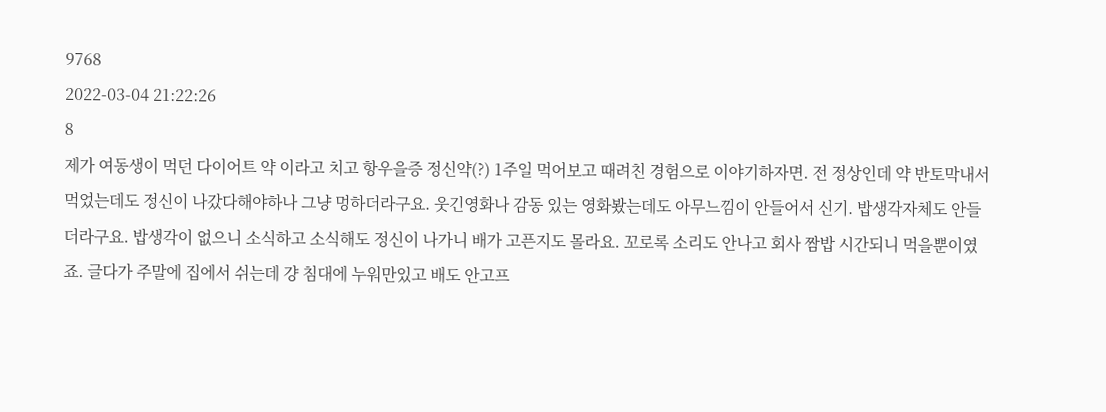9768
2022-03-04 21:22:26
8
제가 여동생이 먹던 다이어트 약 이라고 치고 항우을증 정신약(?) 1주일 먹어보고 때려친 경험으로 이야기하자면. 전 정상인데 약 반토막내서 먹었는데도 정신이 나갔다해야하나 그냥 멍하더라구요. 웃긴영화나 감동 있는 영화봤는데도 아무느낌이 안들어서 신기. 밥생각자체도 안들더라구요. 밥생각이 없으니 소식하고 소식해도 정신이 나가니 배가 고픈지도 몰라요. 꼬로록 소리도 안나고 회사 짬밥 시간되니 먹을뿐이였죠. 글다가 주말에 집에서 쉬는데 걍 침대에 누워만있고 배도 안고프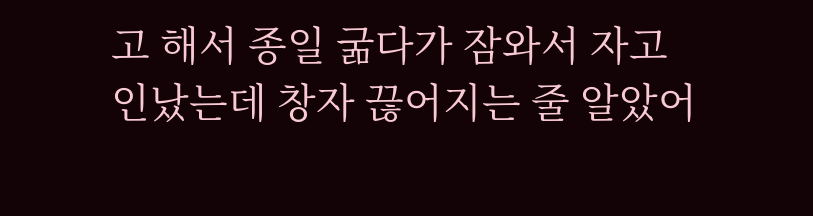고 해서 종일 굶다가 잠와서 자고 인났는데 창자 끊어지는 줄 알았어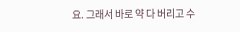요. 그래서 바로 약 다 버리고 수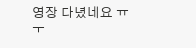영장 다녔네요 ㅠㅜ